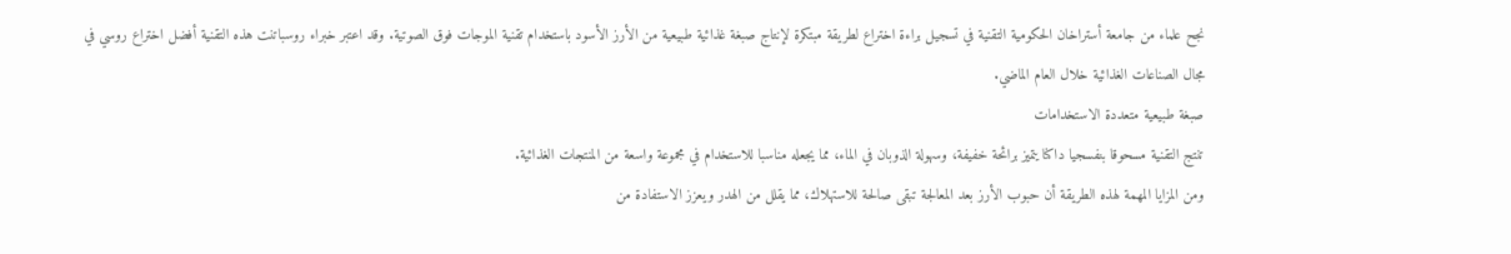نجح علماء من جامعة أستراخان الحكومية التقنية في تسجيل براءة اختراع لطريقة مبتكرة لإنتاج صبغة غذائية طبيعية من الأرز الأسود باستخدام تقنية الموجات فوق الصوتية. وقد اعتبر خبراء روسباتنت هذه التقنية أفضل اختراع روسي في مجال الصناعات الغذائية خلال العام الماضي.
صبغة طبيعية متعددة الاستخدامات
تنتج التقنية مسحوقا بنفسجيا داكنا يتميز برائحة خفيفة، وسهولة الذوبان في الماء، مما يجعله مناسبا للاستخدام في مجموعة واسعة من المنتجات الغذائية.
ومن المزايا المهمة لهذه الطريقة أن حبوب الأرز بعد المعالجة تبقى صالحة للاستهلاك، مما يقلل من الهدر ويعزز الاستفادة من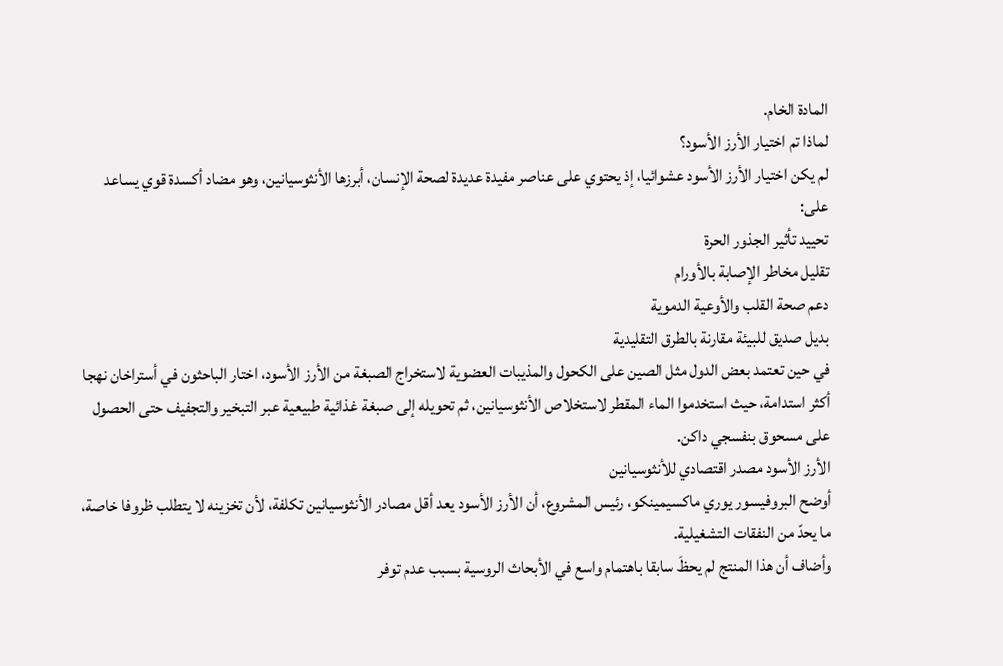المادة الخام.
لماذا تم اختيار الأرز الأسود؟
لم يكن اختيار الأرز الأسود عشوائيا، إذ يحتوي على عناصر مفيدة عديدة لصحة الإنسان، أبرزها الأنثوسيانين، وهو مضاد أكسدة قوي يساعد على:
تحييد تأثير الجذور الحرة
تقليل مخاطر الإصابة بالأورام
دعم صحة القلب والأوعية الدموية
بديل صديق للبيئة مقارنة بالطرق التقليدية
في حين تعتمد بعض الدول مثل الصين على الكحول والمذيبات العضوية لاستخراج الصبغة من الأرز الأسود، اختار الباحثون في أستراخان نهجا أكثر استدامة، حيث استخدموا الماء المقطر لاستخلاص الأنثوسيانين، ثم تحويله إلى صبغة غذائية طبيعية عبر التبخير والتجفيف حتى الحصول على مسحوق بنفسجي داكن.
الأرز الأسود مصدر اقتصادي للأنثوسيانين
أوضح البروفيسور يوري ماكسيمينكو، رئيس المشروع، أن الأرز الأسود يعد أقل مصادر الأنثوسيانين تكلفة، لأن تخزينه لا يتطلب ظروفا خاصة، ما يحدّ من النفقات التشغيلية.
وأضاف أن هذا المنتج لم يحظَ سابقا باهتمام واسع في الأبحاث الروسية بسبب عدم توفر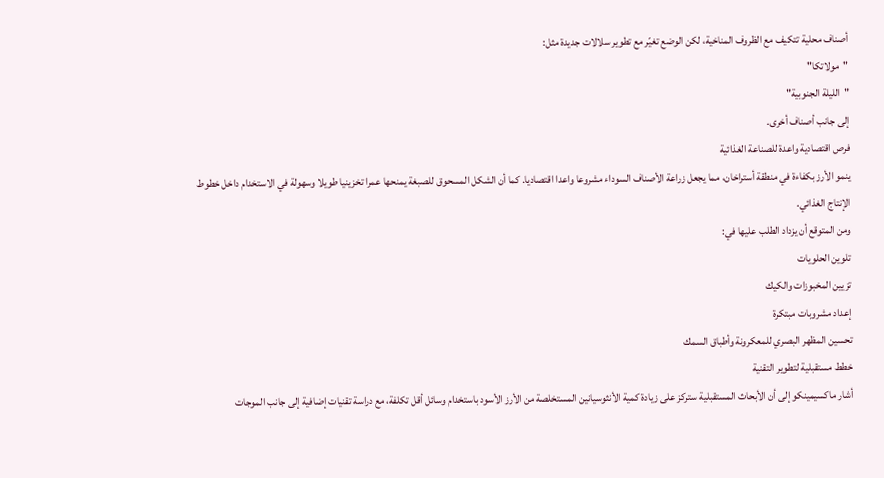أصناف محلية تتكيف مع الظروف المناخية، لكن الوضع تغيّر مع تطوير سلالات جديدة مثل:
"مولاتكا"
"الليلة الجنوبية"
إلى جانب أصناف أخرى.
فرص اقتصادية واعدة للصناعة الغذائية
ينمو الأرز بكفاءة في منطقة أستراخان، مما يجعل زراعة الأصناف السوداء مشروعا واعدا اقتصاديا. كما أن الشكل المسحوق للصبغة يمنحها عمرا تخزينيا طويلا وسهولة في الاستخدام داخل خطوط الإنتاج الغذائي.
ومن المتوقع أن يزداد الطلب عليها في:
تلوين الحلويات
تزيين المخبوزات والكيك
إعداد مشروبات مبتكرة
تحسين المظهر البصري للمعكرونة وأطباق السمك
خطط مستقبلية لتطوير التقنية
أشار ماكسيمينكو إلى أن الأبحاث المستقبلية ستركز على زيادة كمية الأنثوسيانين المستخلصة من الأرز الأسود باستخدام وسائل أقل تكلفة، مع دراسة تقنيات إضافية إلى جانب الموجات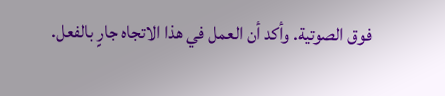فوق الصوتية. وأكد أن العمل في هذا الاتجاه جارٍ بالفعل.